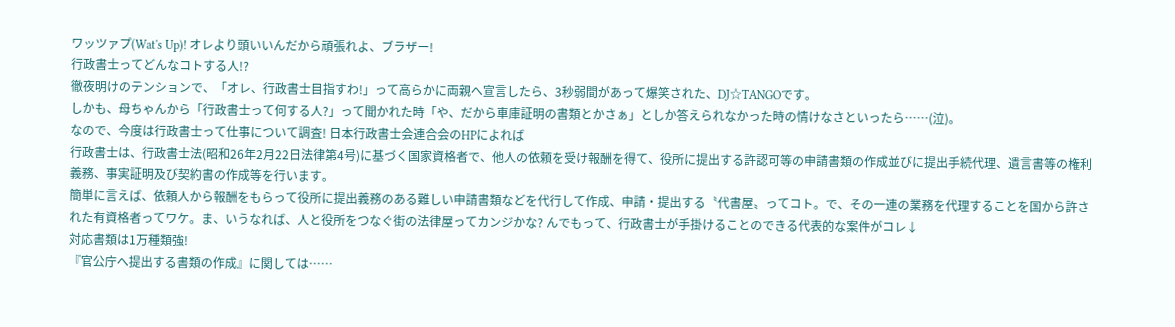ワッツァプ(Wat's Up)! オレより頭いいんだから頑張れよ、ブラザー!
行政書士ってどんなコトする人!?
徹夜明けのテンションで、「オレ、行政書士目指すわ!」って高らかに両親へ宣言したら、3秒弱間があって爆笑された、DJ☆TANGOです。
しかも、母ちゃんから「行政書士って何する人?」って聞かれた時「や、だから車庫証明の書類とかさぁ」としか答えられなかった時の情けなさといったら……(泣)。
なので、今度は行政書士って仕事について調査! 日本行政書士会連合会のHPによれば
行政書士は、行政書士法(昭和26年2月22日法律第4号)に基づく国家資格者で、他人の依頼を受け報酬を得て、役所に提出する許認可等の申請書類の作成並びに提出手続代理、遺言書等の権利義務、事実証明及び契約書の作成等を行います。
簡単に言えば、依頼人から報酬をもらって役所に提出義務のある難しい申請書類などを代行して作成、申請・提出する〝代書屋〟ってコト。で、その一連の業務を代理することを国から許された有資格者ってワケ。ま、いうなれば、人と役所をつなぐ街の法律屋ってカンジかな? んでもって、行政書士が手掛けることのできる代表的な案件がコレ↓
対応書類は1万種類強!
『官公庁へ提出する書類の作成』に関しては……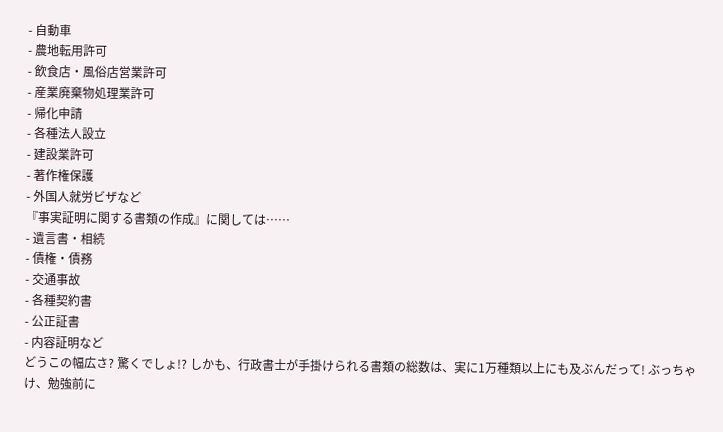- 自動車
- 農地転用許可
- 飲食店・風俗店営業許可
- 産業廃棄物処理業許可
- 帰化申請
- 各種法人設立
- 建設業許可
- 著作権保護
- 外国人就労ビザなど
『事実証明に関する書類の作成』に関しては……
- 遺言書・相続
- 債権・債務
- 交通事故
- 各種契約書
- 公正証書
- 内容証明など
どうこの幅広さ? 驚くでしょ!? しかも、行政書士が手掛けられる書類の総数は、実に1万種類以上にも及ぶんだって! ぶっちゃけ、勉強前に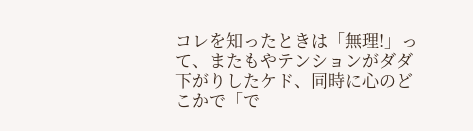コレを知ったときは「無理!」って、またもやテンションがダダ下がりしたケド、同時に心のどこかで「で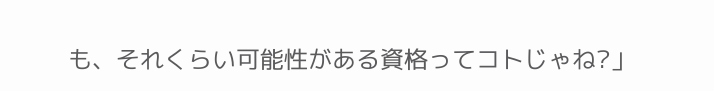も、それくらい可能性がある資格ってコトじゃね?」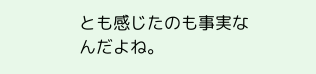とも感じたのも事実なんだよね。